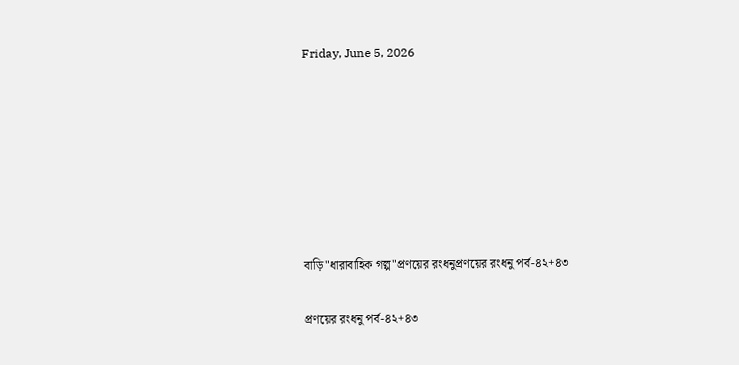Friday, June 5, 2026







বাড়ি"ধারাবাহিক গল্প"প্রণয়ের রংধনুপ্রণয়ের রংধনু পর্ব-৪২+৪৩

প্রণয়ের রংধনু পর্ব-৪২+৪৩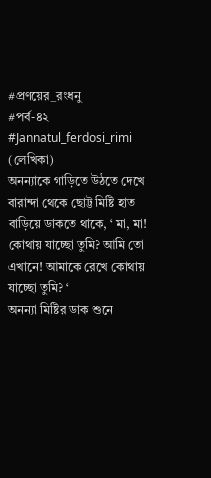#প্রণয়ের_রংধনু
#পর্ব-৪২
#Jannatul_ferdosi_rimi (লেখিকা)
অনন্যাকে গাড়িতে উঠতে দেখে বারান্দা থেকে ছোট্ট মিষ্টি হাত বাড়িয়ে ডাকতে থাকে, ‘ মা, মা! কোথায় যাচ্ছো তুমি? আমি তো এখানে! আমাকে রেখে কোথায় যাচ্ছো তুমি? ‘
অনন্যা মিষ্টির ডাক শুনে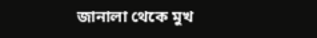জানালা থেকে মুখ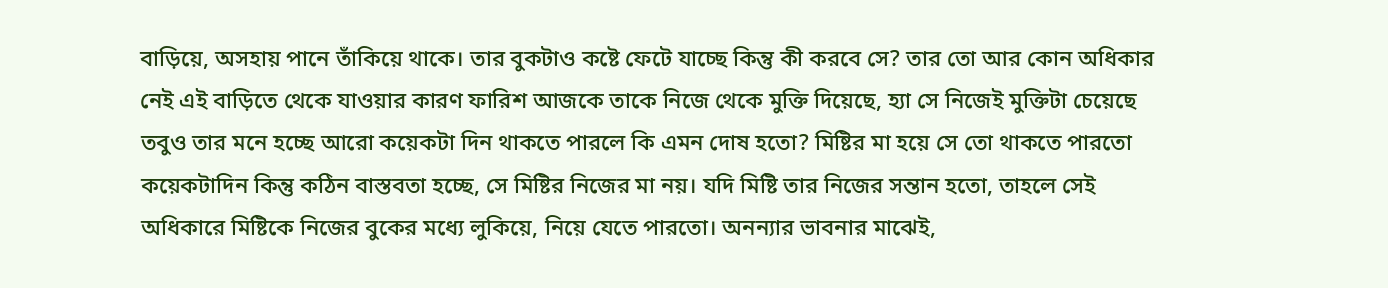বাড়িয়ে, অসহায় পানে তাঁকিয়ে থাকে। তার বুকটাও কষ্টে ফেটে যাচ্ছে কিন্তু কী করবে সে? তার তো আর কোন অধিকার নেই এই বাড়িতে থেকে যাওয়ার কারণ ফারিশ আজকে তাকে নিজে থেকে মুক্তি দিয়েছে, হ্যা সে নিজেই মুক্তিটা চেয়েছে তবুও তার মনে হচ্ছে আরো কয়েকটা দিন থাকতে পারলে কি এমন দোষ হতো? মিষ্টির মা হয়ে সে তো থাকতে পারতো কয়েকটাদিন কিন্তু কঠিন বাস্তবতা হচ্ছে, সে মিষ্টির নিজের মা নয়। যদি মিষ্টি তার নিজের সন্তান হতো, তাহলে সেই অধিকারে মিষ্টিকে নিজের বুকের মধ্যে লুকিয়ে, নিয়ে যেতে পারতো। অনন্যার ভাবনার মাঝেই,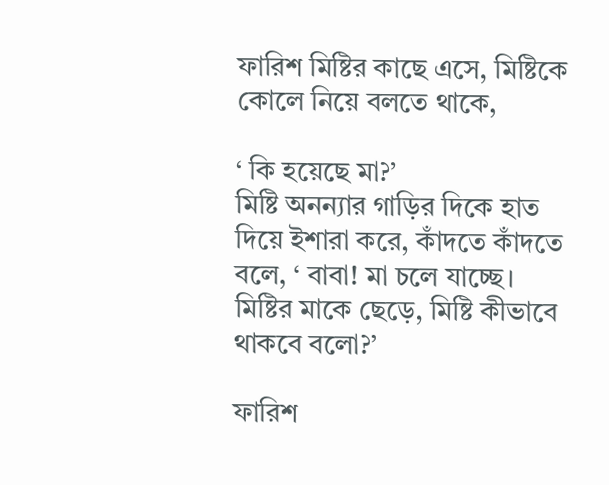ফারিশ মিষ্টির কাছে এসে, মিষ্টিকে কোলে নিয়ে বলতে থাকে,

‘ কি হয়েছে মা?’
মিষ্টি অনন্যার গাড়ির দিকে হাত দিয়ে ইশারা করে, কাঁদতে কাঁদতে বলে, ‘ বাবা! মা চলে যাচ্ছে। মিষ্টির মাকে ছেড়ে, মিষ্টি কীভাবে থাকবে বলো?’

ফারিশ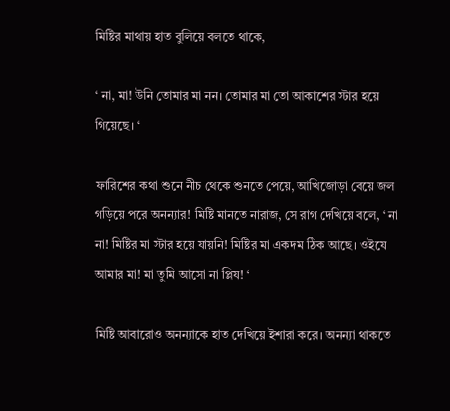মিষ্টির মাথায় হাত বুলিয়ে বলতে থাকে,

‘ না, মা! উনি তোমার মা নন। তোমার মা তো আকাশের স্টার হয়ে গিয়েছে। ‘

ফারিশের কথা শুনে নীচ থেকে শুনতে পেয়ে, আখিজোড়া বেয়ে জল গড়িয়ে পরে অনন্যার! মিষ্টি মানতে নারাজ, সে রাগ দেখিয়ে বলে, ‘ না না! মিষ্টির মা স্টার হয়ে যায়নি! মিষ্টির মা একদম ঠিক আছে। ওইযে আমার মা! মা তুমি আসো না প্লিয! ‘

মিষ্টি আবারোও অনন্যাকে হাত দেখিয়ে ইশারা করে। অনন্যা থাকতে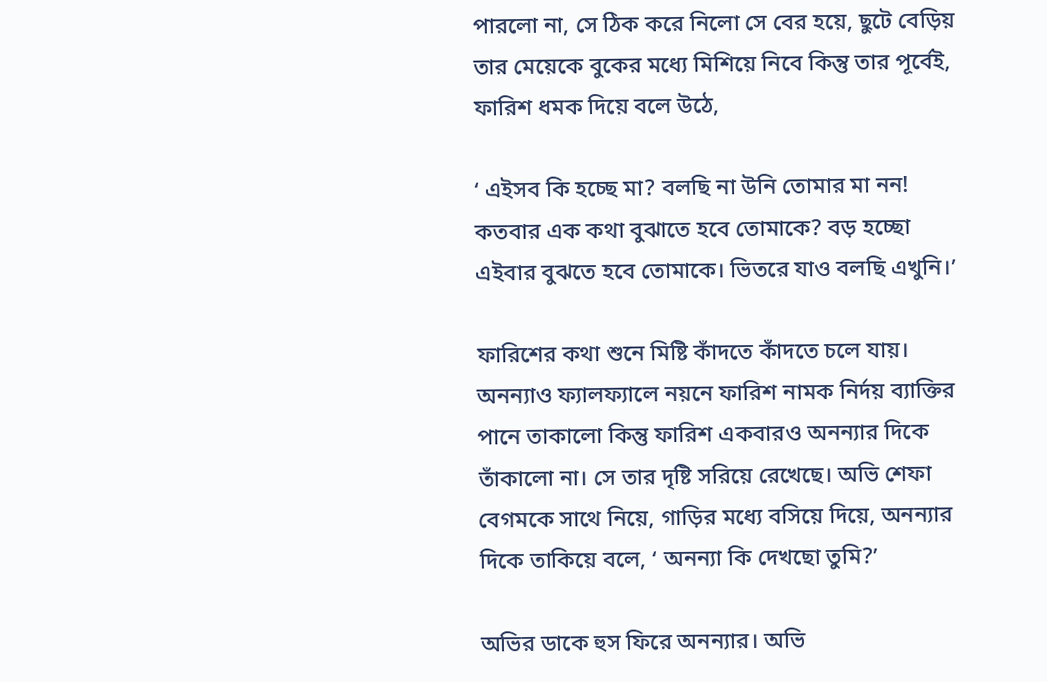পারলো না, সে ঠিক করে নিলো সে বের হয়ে, ছুটে বেড়িয় তার মেয়েকে বুকের মধ্যে মিশিয়ে নিবে কিন্তু তার পূর্বেই, ফারিশ ধমক দিয়ে বলে উঠে,

‘ এইসব কি হচ্ছে মা? বলছি না উনি তোমার মা নন! কতবার এক কথা বুঝাতে হবে তোমাকে? বড় হচ্ছো এইবার বুঝতে হবে তোমাকে। ভিতরে যাও বলছি এখুনি।’

ফারিশের কথা শুনে মিষ্টি কাঁদতে কাঁদতে চলে যায়। অনন্যাও ফ্যালফ্যালে নয়নে ফারিশ নামক নির্দয় ব্যাক্তির পানে তাকালো কিন্তু ফারিশ একবারও অনন্যার দিকে তাঁকালো না। সে তার দৃষ্টি সরিয়ে রেখেছে। অভি শেফা বেগমকে সাথে নিয়ে, গাড়ির মধ্যে বসিয়ে দিয়ে, অনন্যার দিকে তাকিয়ে বলে, ‘ অনন্যা কি দেখছো তুমি?’

অভির ডাকে হুস ফিরে অনন্যার। অভি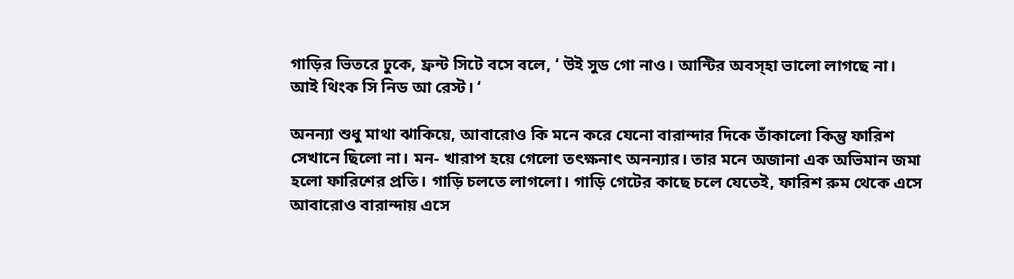গাড়ির ভিতরে ঢুকে, ফ্রন্ট সিটে বসে বলে, ‘ উই সুড গো নাও। আন্টির অবস্হা ভালো লাগছে না। আই থিংক সি নিড আ রেস্ট। ‘

অনন্যা শুধু মাথা ঝাকিয়ে, আবারোও কি মনে করে যেনো বারান্দার দিকে তাঁকালো কিন্তু ফারিশ সেখানে ছিলো না। মন- খারাপ হয়ে গেলো তৎক্ষনাৎ অনন্যার। তার মনে অজানা এক অভিমান জমা হলো ফারিশের প্রতি। গাড়ি চলতে লাগলো। গাড়ি গেটের কাছে চলে যেতেই, ফারিশ রুম থেকে এসে আবারোও বারান্দায় এসে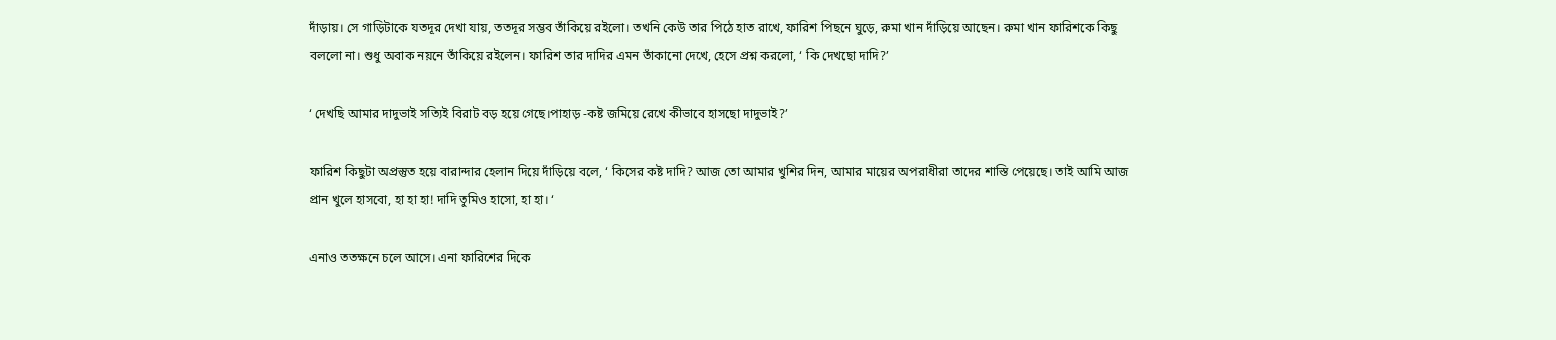দাঁড়ায়। সে গাড়িটাকে যতদূর দেখা যায়, ততদূর সম্ভব তাঁকিয়ে রইলো। তখনি কেউ তার পিঠে হাত রাখে, ফারিশ পিছনে ঘুড়ে, রুমা খান দাঁড়িয়ে আছেন। রুমা খান ফারিশকে কিছু বললো না। শুধু অবাক নয়নে তাঁকিয়ে রইলেন। ফারিশ তার দাদির এমন তাঁকানো দেখে, হেসে প্রশ্ন করলো, ‘ কি দেখছো দাদি?’

‘ দেখছি আমার দাদুভাই সত্যিই বিরাট বড় হয়ে গেছে।পাহাড় -কষ্ট জমিয়ে রেখে কীভাবে হাসছো দাদুভাই?’

ফারিশ কিছুটা অপ্রস্তুত হয়ে বারান্দার হেলান দিয়ে দাঁড়িয়ে বলে, ‘ কিসের কষ্ট দাদি? আজ তো আমার খুশির দিন, আমার মায়ের অপরাধীরা তাদের শাস্তি পেয়েছে। তাই আমি আজ প্রান খুলে হাসবো, হা হা হা! দাদি তুমিও হাসো, হা হা। ‘

এনাও ততক্ষনে চলে আসে। এনা ফারিশের দিকে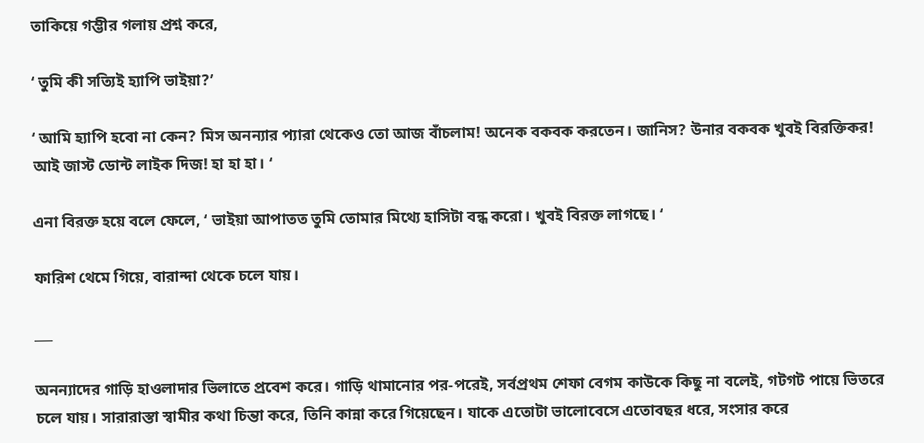তাকিয়ে গম্ভীর গলায় প্রশ্ন করে,

‘ তুমি কী সত্যিই হ্যাপি ভাইয়া?’

‘ আমি হ্যাপি হবো না কেন? মিস অনন্যার প্যারা থেকেও তো আজ বাঁচলাম! অনেক বকবক করতেন। জানিস? উনার বকবক খুবই বিরক্তিকর! আই জাস্ট ডোন্ট লাইক দিজ! হা হা হা। ‘

এনা বিরক্ত হয়ে বলে ফেলে, ‘ ভাইয়া আপাতত তুমি তোমার মিথ্যে হাসিটা বন্ধ করো। খুবই বিরক্ত লাগছে। ‘

ফারিশ থেমে গিয়ে, বারান্দা থেকে চলে যায়।

___

অনন্যাদের গাড়ি হাওলাদার ভিলাতে প্রবেশ করে। গাড়ি থামানোর পর-পরেই, সর্বপ্রথম শেফা বেগম কাউকে কিছু না বলেই, গটগট পায়ে ভিতরে চলে যায়। সারারাস্তা স্বামীর কথা চিন্তা করে, তিনি কান্না করে গিয়েছেন। যাকে এতোটা ভালোবেসে এতোবছর ধরে, সংসার করে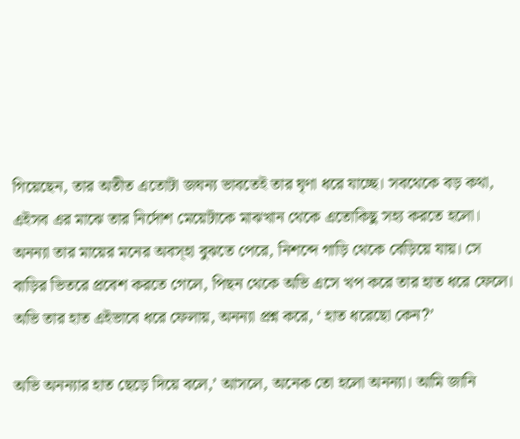গিয়েছেন, তার অতীত এতোটা জঘন্য ভাবতেই তার ঘৃণা ধরে যাচ্ছে। সবথেকে বড় কথা, এইসব এর মাঝে তার নির্দোশ মেয়েটাকে মাঝখান থেকে এতোকিছু সহ্য করতে হলো। অনন্যা তার মায়ের মনের অবস্হা বুঝতে পেরে, নিশব্দে গাড়ি থেকে বেড়িয়ে যায়। সে বাড়ির ভিতরে প্রবেশ করতে গেলে, পিছন থেকে অভি এসে খপ করে তার হাত ধরে ফেলে। অভি তার হাত এইভাবে ধরে ফেলায়, অনন্যা প্রশ্ন করে, ‘ হাত ধরেছো কেন?’

অভি অনন্যার হাত ছেড়ে দিয়ে বলে,’ আসলে, অনেক তো হলো অনন্যা। আমি জানি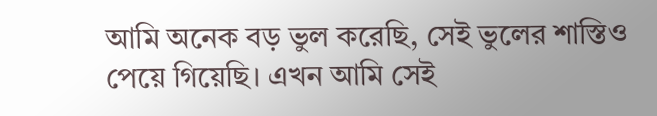আমি অনেক বড় ভুল করেছি, সেই ভুলের শাস্তিও পেয়ে গিয়েছি। এখন আমি সেই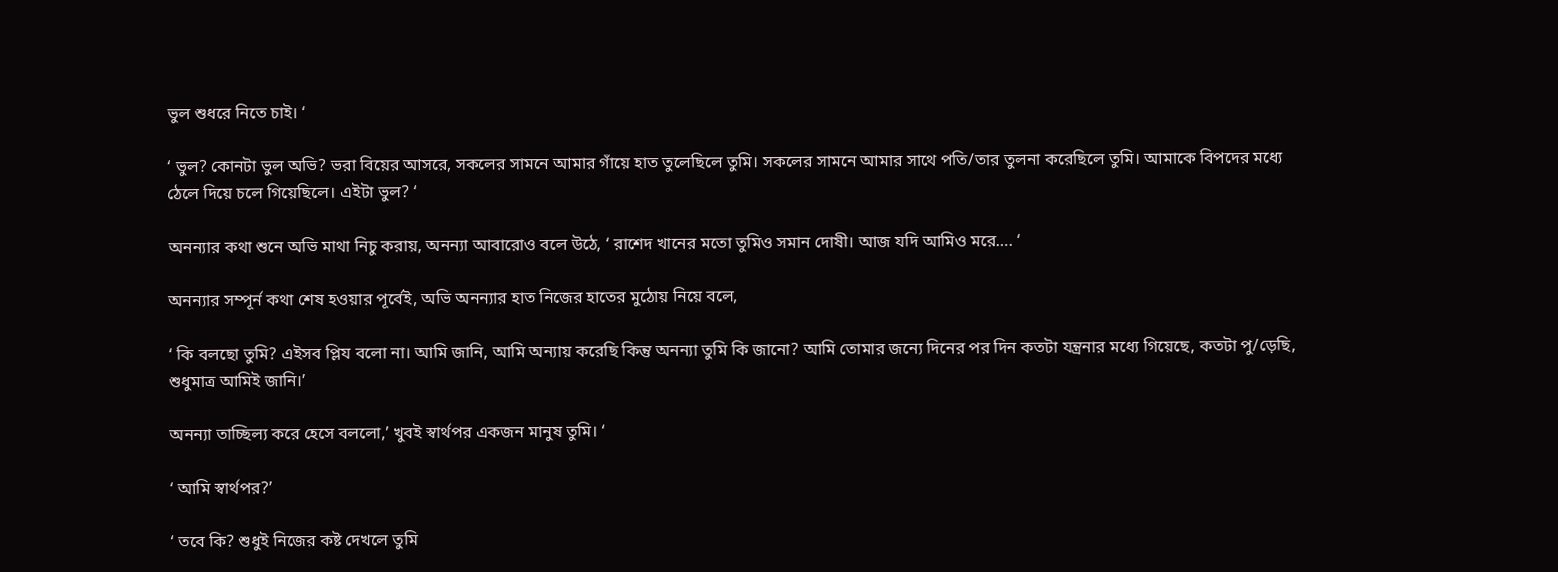ভুল শুধরে নিতে চাই। ‘

‘ ভুল? কোনটা ভুল অভি? ভরা বিয়ের আসরে, সকলের সামনে আমার গাঁয়ে হাত তুলেছিলে তুমি। সকলের সামনে আমার সাথে পতি/তার তুলনা করেছিলে তুমি। আমাকে বিপদের মধ্যে ঠেলে দিয়ে চলে গিয়েছিলে। এইটা ভুল? ‘

অনন্যার কথা শুনে অভি মাথা নিচু করায়, অনন্যা আবারোও বলে উঠে, ‘ রাশেদ খানের মতো তুমিও সমান দোষী। আজ যদি আমিও মরে…. ‘

অনন্যার সম্পূর্ন কথা শেষ হওয়ার পূর্বেই, অভি অনন্যার হাত নিজের হাতের মুঠোয় নিয়ে বলে,

‘ কি বলছো তুমি? এইসব প্লিয বলো না। আমি জানি, আমি অন্যায় করেছি কিন্তু অনন্যা তুমি কি জানো? আমি তোমার জন্যে দিনের পর দিন কতটা যন্ত্রনার মধ্যে গিয়েছে, কতটা পু/ড়েছি, শুধুমাত্র আমিই জানি।’

অনন্যা তাচ্ছিল্য করে হেসে বললো,’ খুবই স্বার্থপর একজন মানুষ তুমি। ‘

‘ আমি স্বার্থপর?’

‘ তবে কি? শুধুই নিজের কষ্ট দেখলে তুমি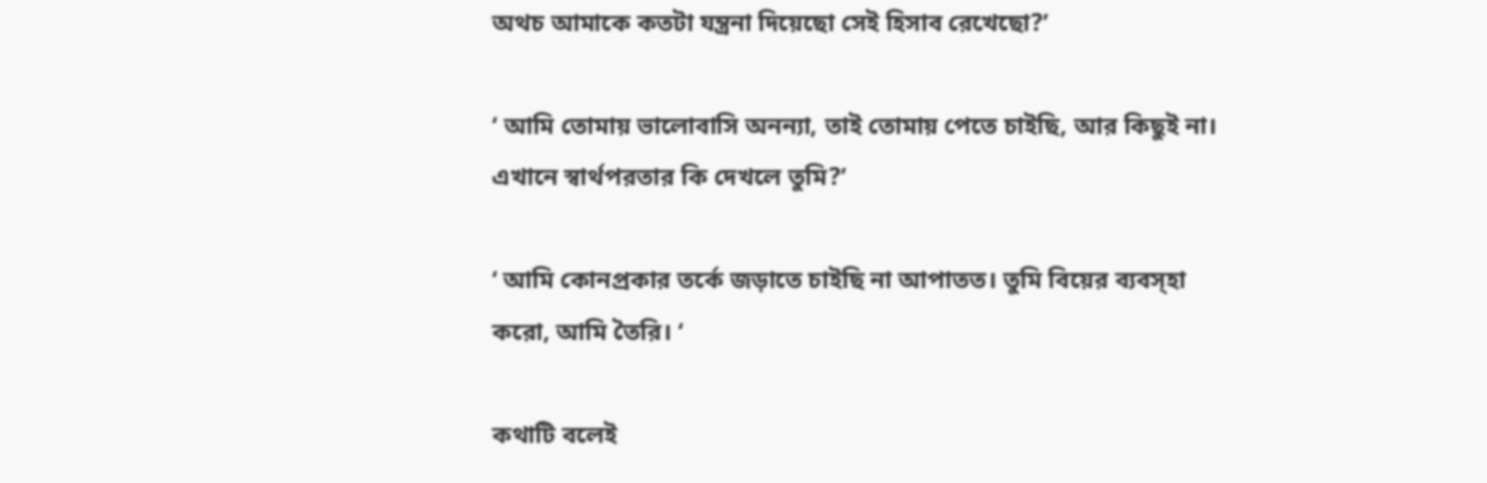অথচ আমাকে কতটা যন্ত্রনা দিয়েছো সেই হিসাব রেখেছো?’

‘ আমি তোমায় ভালোবাসি অনন্যা, তাই তোমায় পেতে চাইছি, আর কিছুই না। এখানে স্বার্থপরতার কি দেখলে তুমি?’

‘ আমি কোনপ্রকার তর্কে জড়াতে চাইছি না আপাতত। তুমি বিয়ের ব্যবস্হা করো, আমি তৈরি। ‘

কথাটি বলেই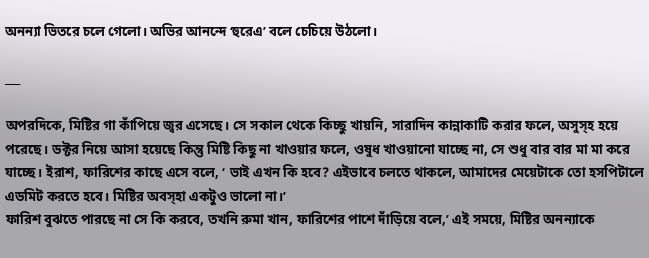অনন্যা ভিতরে চলে গেলো। অভির আনন্দে ‘হুরেএ’ বলে চেচিয়ে উঠলো।

___

অপরদিকে, মিষ্টির গা কাঁপিয়ে জ্বর এসেছে। সে সকাল থেকে কিচ্ছু খায়নি, সারাদিন কান্নাকাটি করার ফলে, অসুস্হ হয়ে পরেছে। ডক্টর নিয়ে আসা হয়েছে কিন্তু মিষ্টি কিছু না খাওয়ার ফলে, ওষুধ খাওয়ানো যাচ্ছে না, সে শুধু বার বার মা মা করে যাচ্ছে। ইরাশ, ফারিশের কাছে এসে বলে, ‘ ভাই এখন কি হবে? এইভাবে চলতে থাকলে, আমাদের মেয়েটাকে তো হসপিটালে এডমিট করতে হবে। মিষ্টির অবস্হা একটুও ভালো না।’
ফারিশ বুঝতে পারছে না সে কি করবে, তখনি রুমা খান, ফারিশের পাশে দাঁড়িয়ে বলে,’ এই সময়ে, মিষ্টির অনন্যাকে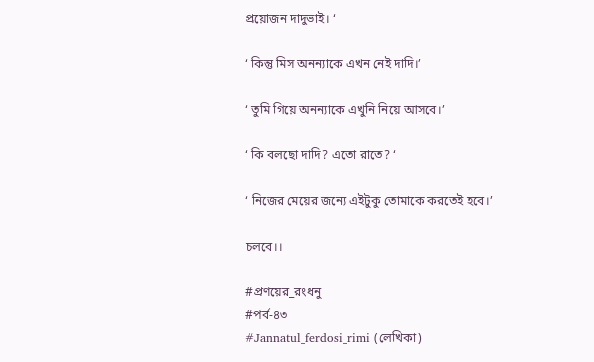প্রয়োজন দাদুভাই। ‘

‘ কিন্তু মিস অনন্যাকে এখন নেই দাদি।’

‘ তুমি গিয়ে অনন্যাকে এখুনি নিয়ে আসবে।’

‘ কি বলছো দাদি? এতো রাতে? ‘

‘ নিজের মেয়ের জন্যে এইটুকু তোমাকে করতেই হবে।’

চলবে।।

#প্রণয়ের_রংধনু
#পর্ব-৪৩
#Jannatul_ferdosi_rimi (লেখিকা)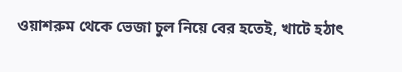ওয়াশরুম থেকে ভেজা চুল নিয়ে বের হতেই, খাটে হঠাৎ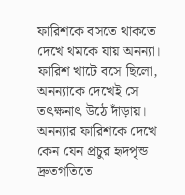ফারিশকে বসতে থাকতে দেখে থমকে যায় অনন্যা। ফারিশ খাটে বসে ছিলো, অনন্যাকে দেখেই সে তৎক্ষনাৎ উঠে দাঁড়ায়। অনন্যার ফারিশকে দেখে কেন যেন প্রচুর হৃদপৃন্ড দ্রুতগতিতে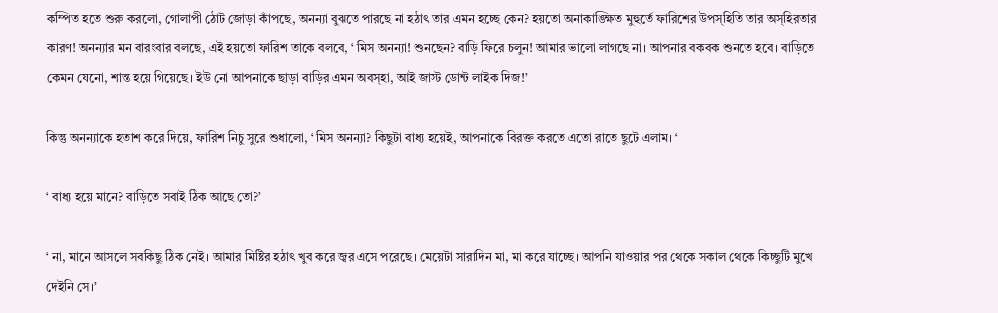কম্পিত হতে শুরু করলো, গোলাপী ঠোট জোড়া কাঁপছে, অনন্যা বুঝতে পারছে না হঠাৎ তার এমন হচ্ছে কেন? হয়তো অনাকাঙ্ক্ষিত মুহুর্তে ফারিশের উপস্হিতি তার অস্হিরতার কারণ! অনন্যার মন বারংবার বলছে, এই হয়তো ফারিশ তাকে বলবে, ‘ মিস অনন্যা! শুনছেন? বাড়ি ফিরে চলুন! আমার ভালো লাগছে না। আপনার বকবক শুনতে হবে। বাড়িতে কেমন যেনো, শান্ত হয়ে গিয়েছে। ইউ নো আপনাকে ছাড়া বাড়ির এমন অবস্হা, আই জাস্ট ডোন্ট লাইক দিজ!’

কিন্তু অনন্যাকে হতাশ করে দিয়ে, ফারিশ নিচু সুরে শুধালো, ‘ মিস অনন্যা? কিছুটা বাধ্য হয়েই, আপনাকে বিরক্ত করতে এতো রাতে ছুটে এলাম। ‘

‘ বাধ্য হয়ে মানে? বাড়িতে সবাই ঠিক আছে তো?’

‘ না, মানে আসলে সবকিছু ঠিক নেই। আমার মিষ্টির হঠাৎ খুব করে জ্বর এসে পরেছে। মেয়েটা সারাদিন মা, মা করে যাচ্ছে। আপনি যাওয়ার পর থেকে সকাল থেকে কিচ্ছুটি মুখে দেইনি সে।’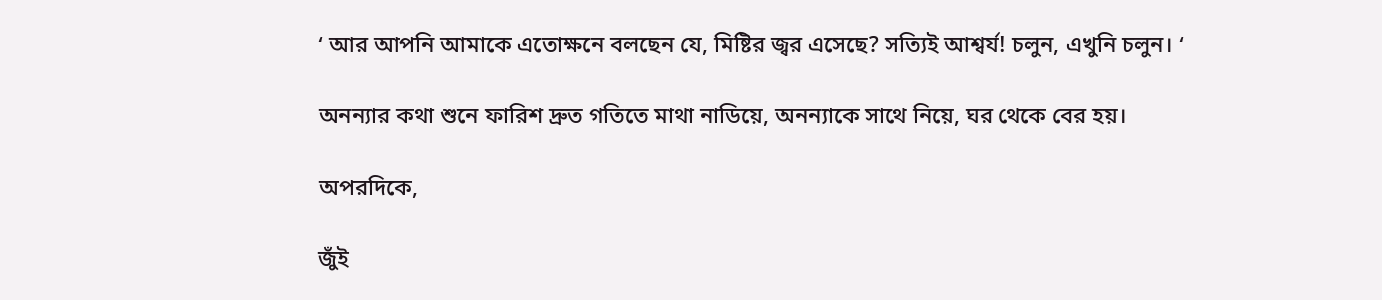‘ আর আপনি আমাকে এতোক্ষনে বলছেন যে, মিষ্টির জ্বর এসেছে? সত্যিই আশ্বর্য! চলুন, এখুনি চলুন। ‘

অনন্যার কথা শুনে ফারিশ দ্রুত গতিতে মাথা নাডিয়ে, অনন্যাকে সাথে নিয়ে, ঘর থেকে বের হয়।

অপরদিকে,

জুঁই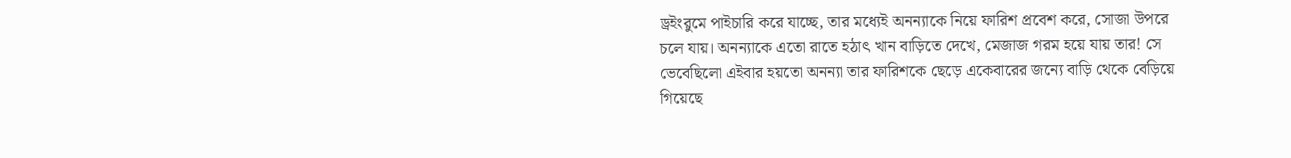ড্রইংর‍ুমে পাইচারি করে যাচ্ছে, তার মধ্যেই অনন্যাকে নিয়ে ফারিশ প্রবেশ করে, সোজা উপরে চলে যায়। অনন্যাকে এতো রাতে হঠাৎ খান বাড়িতে দেখে, মেজাজ গরম হয়ে যায় তার! সে ভেবেছিলো এইবার হয়তো অনন্যা তার ফারিশকে ছেড়ে একেবারের জন্যে বাড়ি থেকে বেড়িয়ে গিয়েছে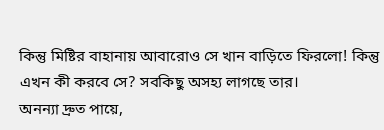কিন্তু মিষ্টির বাহানায় আবারোও সে খান বাড়িতে ফিরলো! কিন্তু এখন কী করবে সে? সবকিছু অসহ্য লাগছে তার।
অনন্যা দ্রুত পায়ে,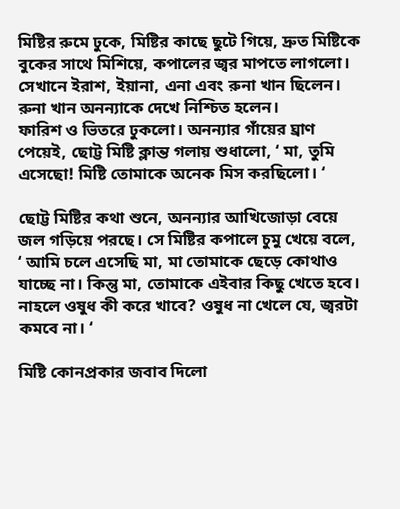মিষ্টির রুমে ঢুকে, মিষ্টির কাছে ছুটে গিয়ে, দ্রুত মিষ্টিকে বুকের সাথে মিশিয়ে, কপালের জ্বর মাপতে লাগলো। সেখানে ইরাশ, ইয়ানা, এনা এবং রুনা খান ছিলেন। রুনা খান অনন্যাকে দেখে নিশ্চিত হলেন।
ফারিশ ও ভিতরে ঢুকলো। অনন্যার গাঁয়ের ঘ্রাণ পেয়েই, ছোট্ট মিষ্টি ক্লান্ত গলায় শুধালো, ‘ মা, তুমি এসেছো! মিষ্টি তোমাকে অনেক মিস করছিলো। ‘

ছোট্ট মিষ্টির কথা শুনে, অনন্যার আখিজোড়া বেয়ে জল গড়িয়ে পরছে। সে মিষ্টির কপালে চুমু খেয়ে বলে,
‘ আমি চলে এসেছি মা, মা তোমাকে ছেড়ে কোথাও যাচ্ছে না। কিন্তু মা, তোমাকে এইবার কিছু খেতে হবে। নাহলে ওষুধ কী করে খাবে? ওষুধ না খেলে যে, জ্বরটা কমবে না। ‘

মিষ্টি কোনপ্রকার জবাব দিলো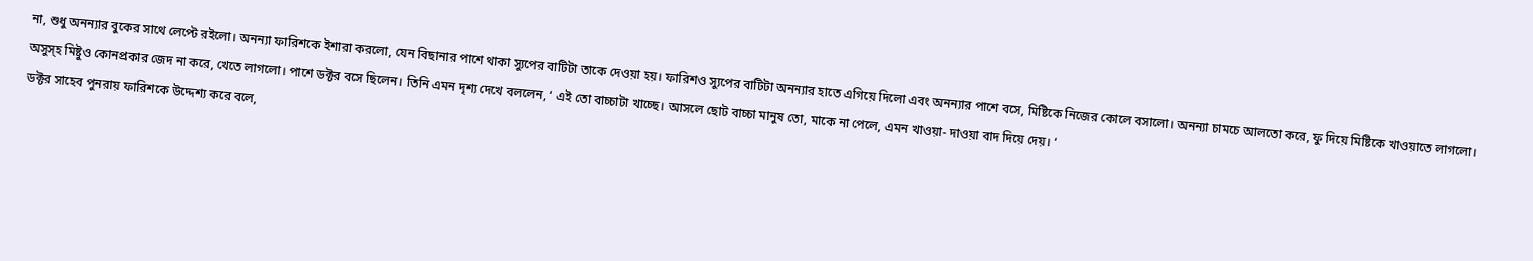না, শুধু অনন্যার বুকের সাথে লেপ্টে রইলো। অনন্যা ফারিশকে ইশারা করলো, যেন বিছানার পাশে থাকা স্যুপের বাটিটা তাকে দেওয়া হয়। ফারিশও স্যুপের বাটিটা অনন্যার হাতে এগিয়ে দিলো এবং অনন্যার পাশে বসে, মিষ্টিকে নিজের কোলে বসালো। অনন্যা চামচে আলতো করে, ফু দিয়ে মিষ্টিকে খাওয়াতে লাগলো। অসুস্হ মিষ্টুও কোনপ্রকার জেদ না করে, খেতে লাগলো। পাশে ডক্টর বসে ছিলেন। তিনি এমন দৃশ্য দেখে বললেন, ‘ এই তো বাচ্চাটা খাচ্ছে। আসলে ছোট বাচ্চা মানুষ তো, মাকে না পেলে, এমন খাওয়া- দাওয়া বাদ দিয়ে দেয়। ‘
ডক্টর সাহেব পুনরায় ফারিশকে উদ্দেশ্য করে বলে,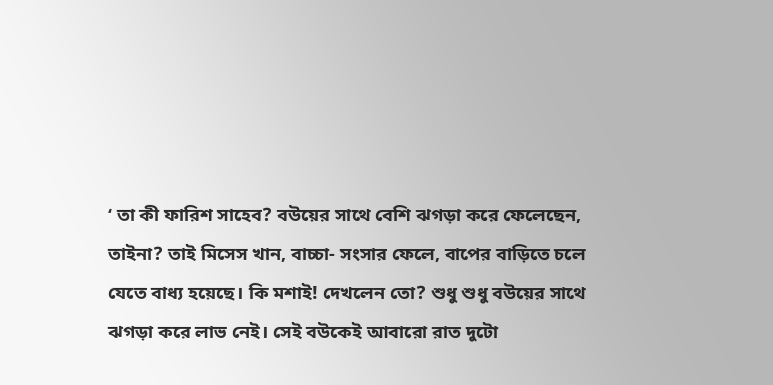‘ তা কী ফারিশ সাহেব? বউয়ের সাথে বেশি ঝগড়া করে ফেলেছেন, তাইনা? তাই মিসেস খান, বাচ্চা- সংসার ফেলে, বাপের বাড়িতে চলে যেতে বাধ্য হয়েছে। কি মশাই! দেখলেন তো? শুধু শুধু বউয়ের সাথে ঝগড়া করে লাভ নেই। সেই বউকেই আবারো রাত দুটো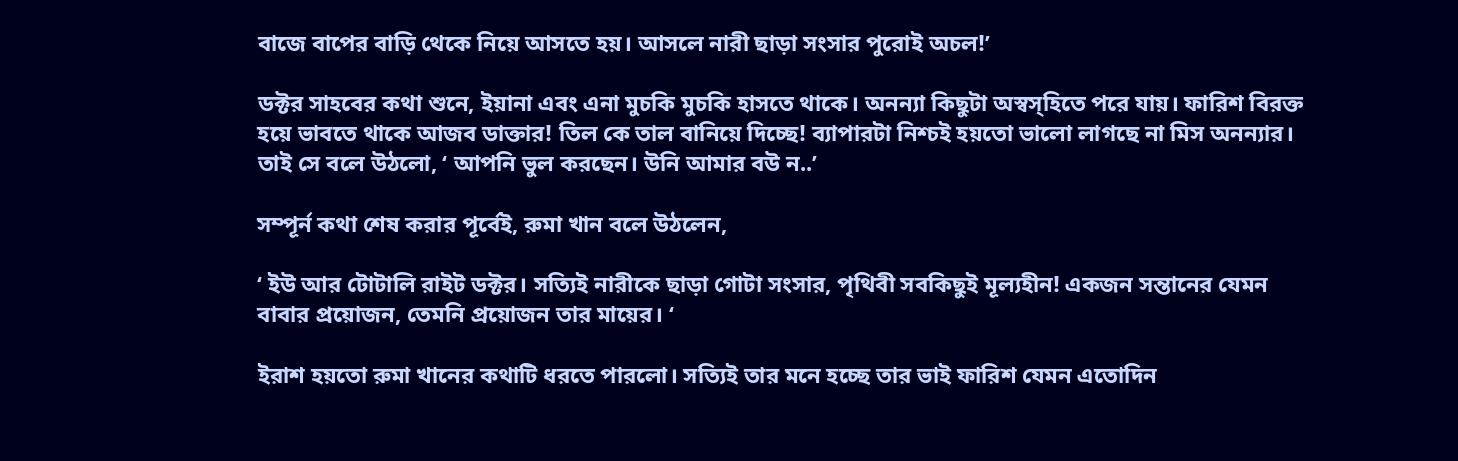বাজে বাপের বাড়ি থেকে নিয়ে আসতে হয়। আসলে নারী ছাড়া সংসার পুরোই অচল!’

ডক্টর সাহবের কথা শুনে, ইয়ানা এবং এনা মুচকি মুচকি হাসতে থাকে। অনন্যা কিছুটা অস্বস্হিতে পরে যায়। ফারিশ বিরক্ত হয়ে ভাবতে থাকে আজব ডাক্তার! তিল কে তাল বানিয়ে দিচ্ছে! ব্যাপারটা নিশ্চই হয়তো ভালো লাগছে না মিস অনন্যার। তাই সে বলে উঠলো, ‘ আপনি ভুল করছেন। উনি আমার বউ ন..’

সম্পূর্ন কথা শেষ করার পূর্বেই, রুমা খান বলে উঠলেন,

‘ ইউ আর টোটালি রাইট ডক্টর। সত্যিই নারীকে ছাড়া গোটা সংসার, পৃথিবী সবকিছুই মূল্যহীন! একজন সন্তানের যেমন বাবার প্রয়োজন, তেমনি প্রয়োজন তার মায়ের। ‘

ইরাশ হয়তো রুমা খানের কথাটি ধরতে পারলো। সত্যিই তার মনে হচ্ছে তার ভাই ফারিশ যেমন এতোদিন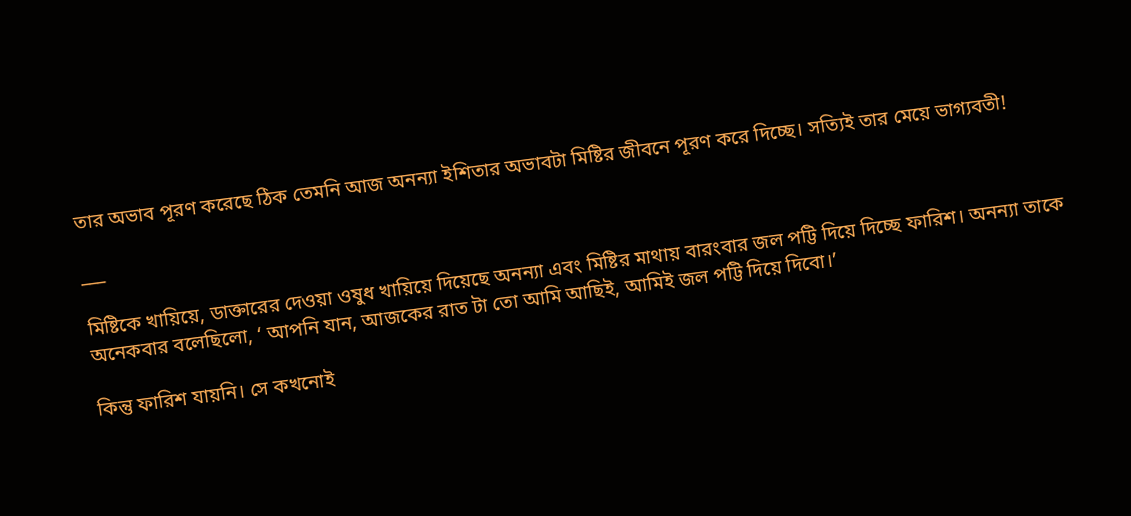তার অভাব পূরণ করেছে ঠিক তেমনি আজ অনন্যা ইশিতার অভাবটা মিষ্টির জীবনে পূরণ করে দিচ্ছে। সত্যিই তার মেয়ে ভাগ্যবতী!

___

মিষ্টিকে খায়িয়ে, ডাক্তারের দেওয়া ওষুধ খায়িয়ে দিয়েছে অনন্যা এবং মিষ্টির মাথায় বারংবার জল পট্টি দিয়ে দিচ্ছে ফারিশ। অনন্যা তাকে অনেকবার বলেছিলো, ‘ আপনি যান, আজকের রাত টা তো আমি আছিই, আমিই জল পট্টি দিয়ে দিবো।’

কিন্তু ফারিশ যায়নি। সে কখনোই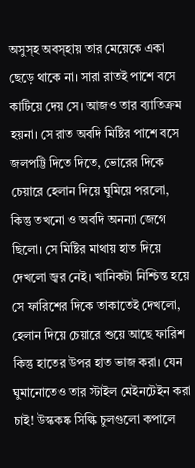অসুস্হ অবস্হায় তার মেয়েকে একা ছেড়ে থাকে না। সারা রাতই পাশে বসে কাটিয়ে দেয় সে। আজও তার ব্যাতিক্রম হয়না। সে রাত অবদি মিষ্টির পাশে বসে জলপট্টি দিতে দিতে, ভোরের দিকে চেয়ারে হেলান দিয়ে ঘুমিয়ে পরলো, কিন্তু তখনো ও অবদি অনন্যা জেগে ছিলো। সে মিষ্টির মাথায় হাত দিয়ে দেখলো জ্বর নেই। খানিকটা নিশ্চিন্ত হয়ে সে ফারিশের দিকে তাকাতেই দেখলো, হেলান দিয়ে চেয়ারে শুয়ে আছে ফারিশ কিন্তু হাতের উপর হাত ভাজ করা। যেন ঘুমানোতেও তার স্টাইল মেইনটেইন করা চাই! উস্ককষ্ক সিল্কি চুলগুলো কপালে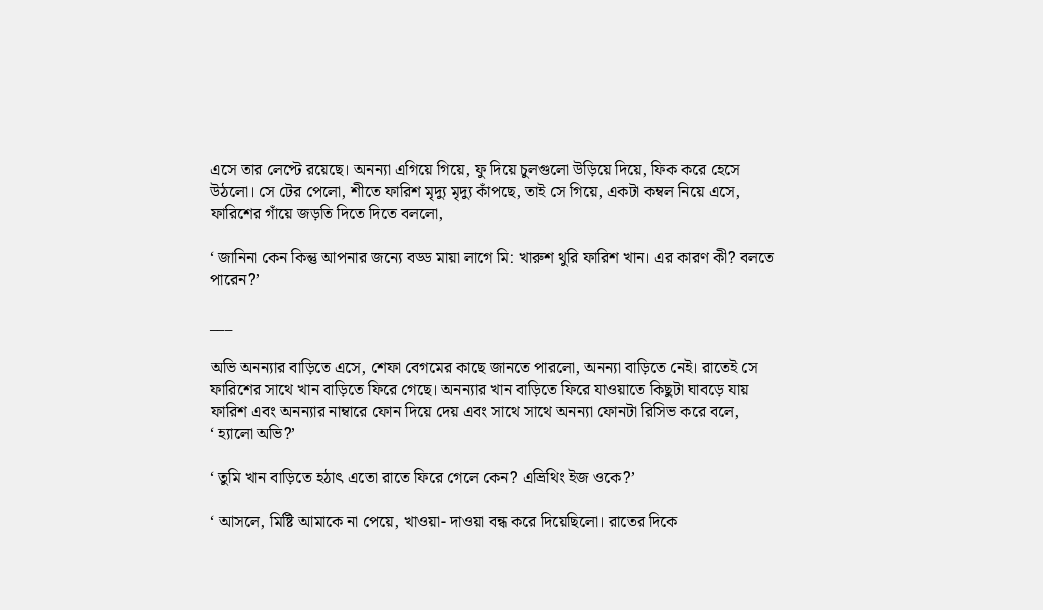এসে তার লেপ্টে রয়েছে। অনন্যা এগিয়ে গিয়ে, ফু দিয়ে চুলগুলো উড়িয়ে দিয়ে, ফিক করে হেসে উঠলো। সে টের পেলো, শীতে ফারিশ মৃদ্যু মৃদ্যু কাঁপছে, তাই সে গিয়ে, একটা কম্বল নিয়ে এসে, ফারিশের গাঁয়ে জড়তি দিতে দিতে বললো,

‘ জানিনা কেন কিন্তু আপনার জন্যে বড্ড মায়া লাগে মি: খারুশ থুরি ফারিশ খান। এর কারণ কী? বলতে পারেন?’

___

অভি অনন্যার বাড়িতে এসে, শেফা বেগমের কাছে জানতে পারলো, অনন্যা বাড়িতে নেই। রাতেই সে ফারিশের সাথে খান বাড়িতে ফিরে গেছে। অনন্যার খান বাড়িতে ফিরে যাওয়াতে কিছুটা ঘাবড়ে যায় ফারিশ এবং অনন্যার নাম্বারে ফোন দিয়ে দেয় এবং সাথে সাথে অনন্যা ফোনটা রিসিভ করে বলে,
‘ হ্যালো অভি?’

‘ তুমি খান বাড়িতে হঠাৎ এতো রাতে ফিরে গেলে কেন? এভ্রিথিং ইজ ওকে?’

‘ আসলে, মিষ্টি আমাকে না পেয়ে, খাওয়া- দাওয়া বন্ধ করে দিয়েছিলো। রাতের দিকে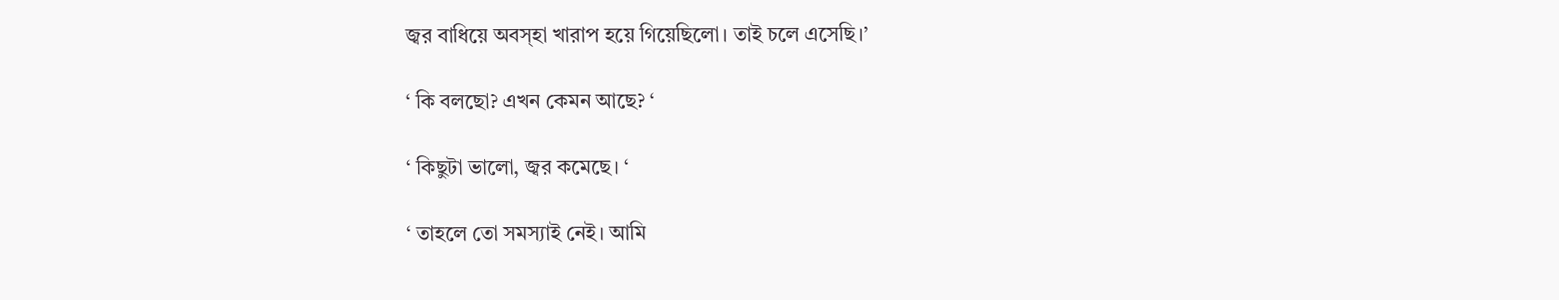জ্বর বাধিয়ে অবস্হা খারাপ হয়ে গিয়েছিলো। তাই চলে এসেছি।’

‘ কি বলছো? এখন কেমন আছে? ‘

‘ কিছুটা ভালো, জ্বর কমেছে। ‘

‘ তাহলে তো সমস্যাই নেই। আমি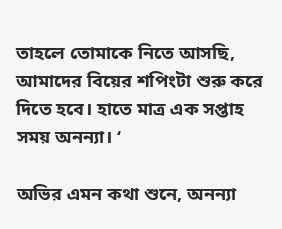তাহলে তোমাকে নিতে আসছি, আমাদের বিয়ের শপিংটা শুরু করে দিতে হবে। হাতে মাত্র এক সপ্তাহ সময় অনন্যা। ‘

অভির এমন কথা শুনে, অনন্যা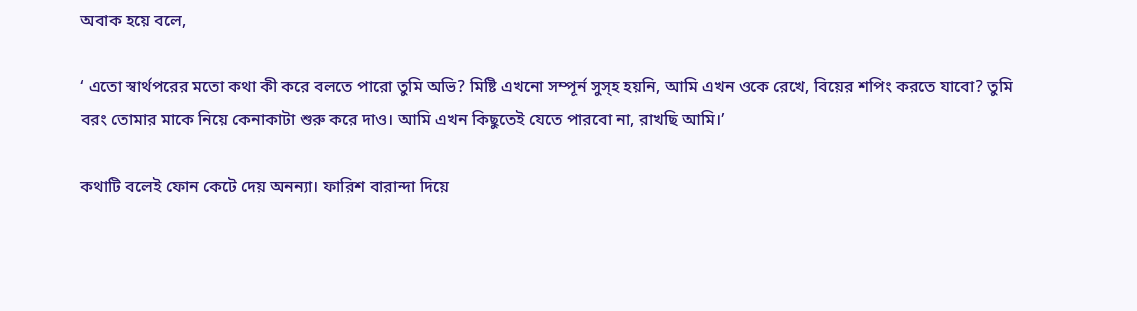অবাক হয়ে বলে,

‘ এতো স্বার্থপরের মতো কথা কী করে বলতে পারো তুমি অভি? মিষ্টি এখনো সম্পূর্ন সুস্হ হয়নি, আমি এখন ওকে রেখে, বিয়ের শপিং করতে যাবো? তুমি বরং তোমার মাকে নিয়ে কেনাকাটা শুরু করে দাও। আমি এখন কিছুতেই যেতে পারবো না, রাখছি আমি।’

কথাটি বলেই ফোন কেটে দেয় অনন্যা। ফারিশ বারান্দা দিয়ে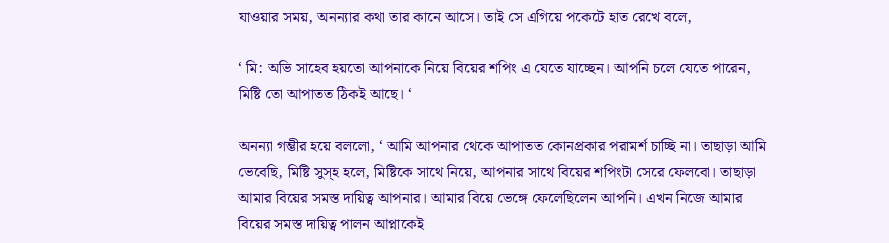যাওয়ার সময়, অনন্যার কথা তার কানে আসে। তাই সে এগিয়ে পকেটে হাত রেখে বলে,

‘ মি: অভি সাহেব হয়তো আপনাকে নিয়ে বিয়ের শপিং এ যেতে যাচ্ছেন। আপনি চলে যেতে পারেন, মিষ্টি তো আপাতত ঠিকই আছে। ‘

অনন্যা গম্ভীর হয়ে বললো, ‘ আমি আপনার থেকে আপাতত কোনপ্রকার পরামর্শ চাচ্ছি না। তাছাড়া আমি ভেবেছি, মিষ্টি সুস্হ হলে, মিষ্টিকে সাথে নিয়ে, আপনার সাথে বিয়ের শপিংটা সেরে ফেলবো। তাছাড়া আমার বিয়ের সমস্ত দায়িত্ব আপনার। আমার বিয়ে ভেঙ্গে ফেলেছিলেন আপনি। এখন নিজে আমার বিয়ের সমস্ত দায়িত্ব পালন আপ্নাকেই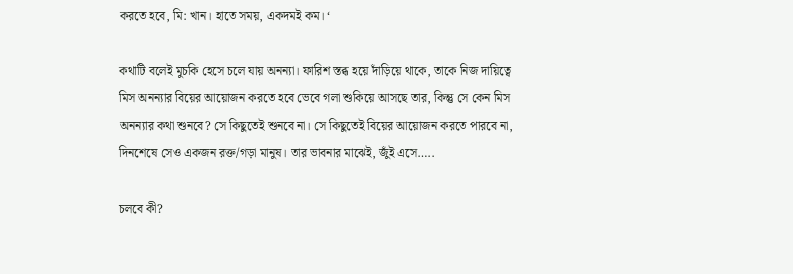করতে হবে, মি: খান। হাতে সময়, একদমই কম। ‘

কথাটি বলেই মুচকি হেসে চলে যায় অনন্যা। ফারিশ স্তব্ধ হয়ে দাঁড়িয়ে থাকে, তাকে নিজ দায়িত্বে মিস অনন্যার বিয়ের আয়োজন করতে হবে ভেবে গলা শুকিয়ে আসছে তার, কিন্তু সে কেন মিস অনন্যার কথা শুনবে? সে কিছুতেই শুনবে না। সে কিছুতেই বিয়ের আয়োজন করতে পারবে না, দিনশেষে সেও একজন রক্ত/গড়া মানুষ। তার ভাবনার মাঝেই, জুঁই এসে…..

চলবে কী?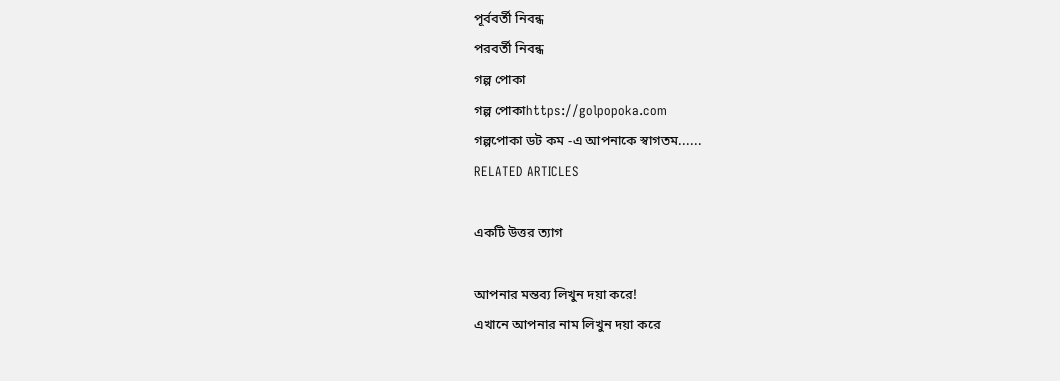পূর্ববর্তী নিবন্ধ
পরবর্তী নিবন্ধ
গল্প পোকা
গল্প পোকাhttps://golpopoka.com
গল্পপোকা ডট কম -এ আপনাকে স্বাগতম......
RELATED ARTICLES

একটি উত্তর ত্যাগ

আপনার মন্তব্য লিখুন দয়া করে!
এখানে আপনার নাম লিখুন দয়া করে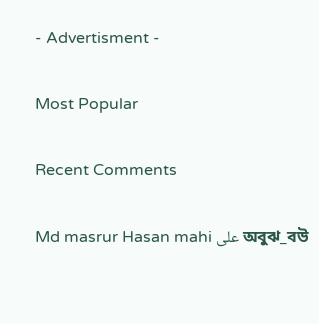- Advertisment -

Most Popular

Recent Comments

Md masrur Hasan mahi على অবুঝ_বউ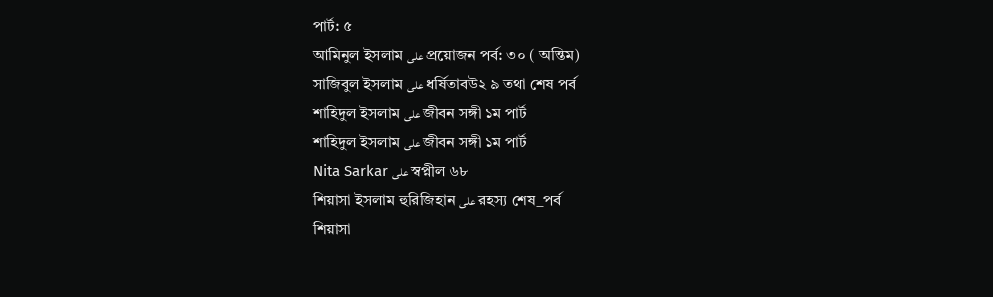পার্ট: ৫
আমিনুল ইসলাম على প্রয়োজন পর্ব: ৩০ ( অন্তিম)
সাজিবুল ইসলাম على ধর্ষিতাবউ২ ৯ তথা শেষ পর্ব
শাহিদুল ইসলাম على জীবন সঙ্গী ১ম পার্ট
শাহিদুল ইসলাম على জীবন সঙ্গী ১ম পার্ট
Nita Sarkar على স্বপ্নীল ৬৮
শিয়াসা ইসলাম হুরিজিহান على রহস্য শেষ_পর্ব
শিয়াসা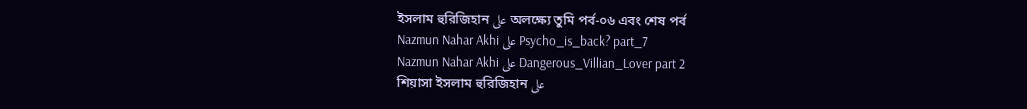ইসলাম হুরিজিহান على অলক্ষ্যে তুমি পর্ব-০৬ এবং শেষ পর্ব
Nazmun Nahar Akhi على Psycho_is_back? part_7
Nazmun Nahar Akhi على Dangerous_Villian_Lover part 2
শিয়াসা ইসলাম হুরিজিহান على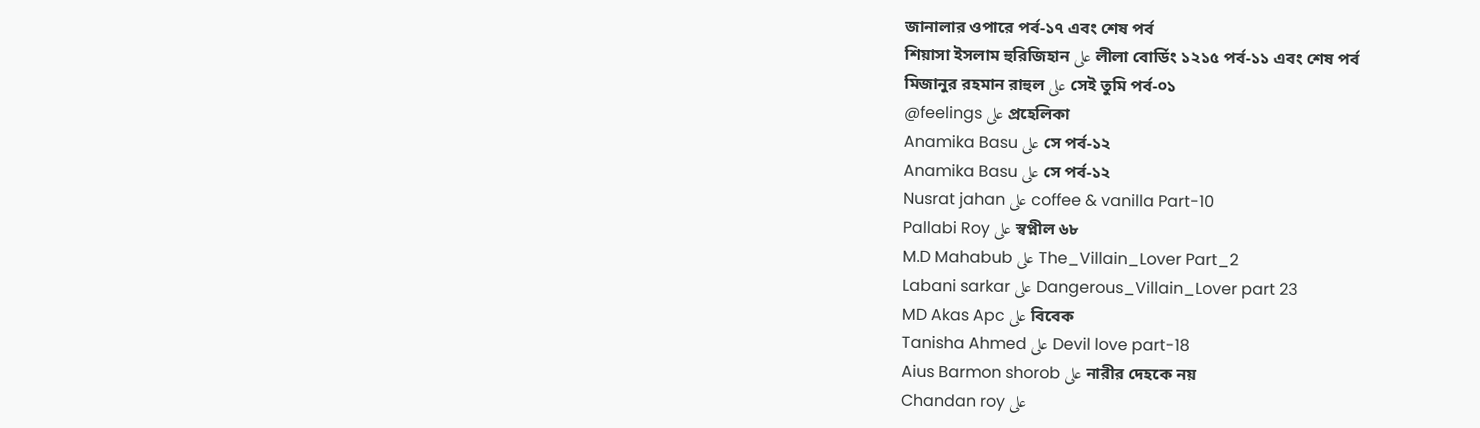জানালার ওপারে পর্ব-১৭ এবং শেষ পর্ব
শিয়াসা ইসলাম হুরিজিহান على লীলা বোর্ডিং ১২১৫ পর্ব-১১ এবং শেষ পর্ব
মিজানুর রহমান রাহুল على সেই তুমি পর্ব-০১
@feelings على প্রহেলিকা
Anamika Basu على সে পর্ব-১২
Anamika Basu على সে পর্ব-১২
Nusrat jahan على coffee & vanilla Part-10
Pallabi Roy على স্বপ্নীল ৬৮
M.D Mahabub على The_Villain_Lover Part_2
Labani sarkar على Dangerous_Villain_Lover part 23
MD Akas Apc على বিবেক
Tanisha Ahmed على Devil love part-18
Aius Barmon shorob على নারীর দেহকে নয়
Chandan roy على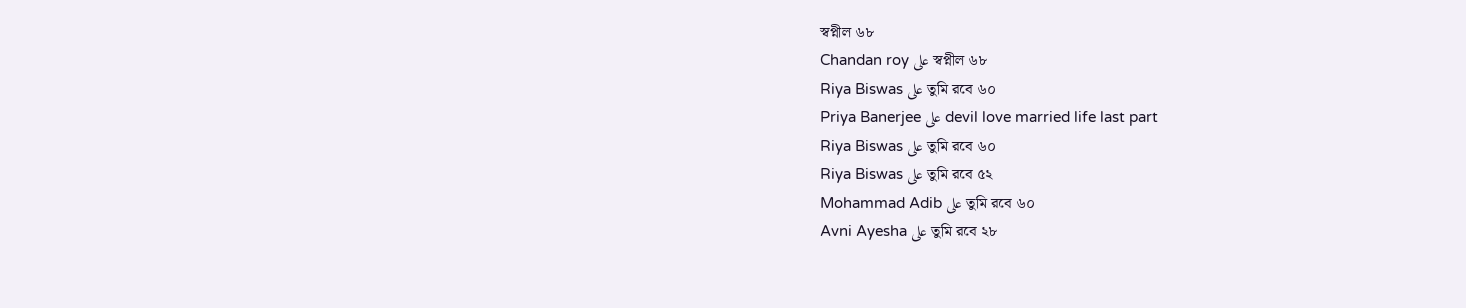স্বপ্নীল ৬৮
Chandan roy على স্বপ্নীল ৬৮
Riya Biswas على তুমি রবে ৬০
Priya Banerjee على devil love married life last part
Riya Biswas على তুমি রবে ৬০
Riya Biswas على তুমি রবে ৫২
Mohammad Adib على তুমি রবে ৬০
Avni Ayesha على তুমি রবে ২৮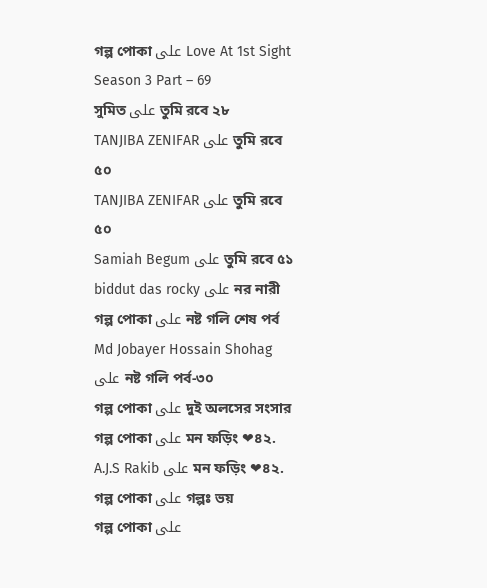গল্প পোকা على Love At 1st Sight Season 3 Part – 69
সুমিত على তুমি রবে ২৮
TANJIBA ZENIFAR على তুমি রবে ৫০
TANJIBA ZENIFAR على তুমি রবে ৫০
Samiah Begum على তুমি রবে ৫১
biddut das rocky على নর নারী
গল্প পোকা على নষ্ট গলি শেষ পর্ব
Md Jobayer Hossain Shohag على নষ্ট গলি পর্ব-৩০
গল্প পোকা على দুই অলসের সংসার
গল্প পোকা على মন ফড়িং ❤৪২.
A.J.S Rakib على মন ফড়িং ❤৪২.
গল্প পোকা على গল্পঃ ভয়
গল্প পোকা على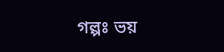গল্পঃ ভয়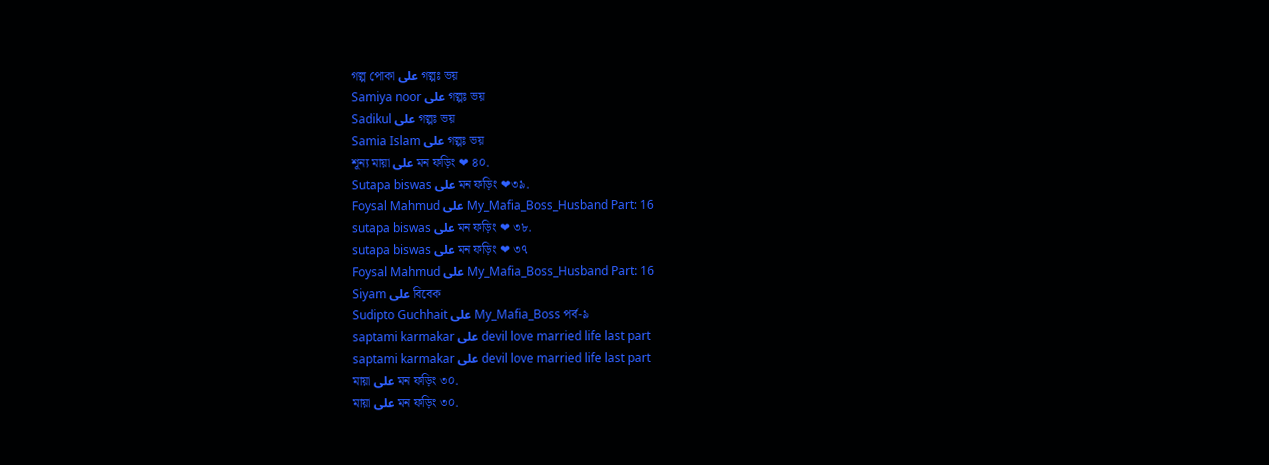গল্প পোকা على গল্পঃ ভয়
Samiya noor على গল্পঃ ভয়
Sadikul على গল্পঃ ভয়
Samia Islam على গল্পঃ ভয়
শূন্য মায়া على মন ফড়িং ❤ ৪০.
Sutapa biswas على মন ফড়িং ❤৩৯.
Foysal Mahmud على My_Mafia_Boss_Husband Part: 16
sutapa biswas على মন ফড়িং ❤ ৩৮.
sutapa biswas على মন ফড়িং ❤ ৩৭
Foysal Mahmud على My_Mafia_Boss_Husband Part: 16
Siyam على বিবেক
Sudipto Guchhait على My_Mafia_Boss পর্ব-৯
saptami karmakar على devil love married life last part
saptami karmakar على devil love married life last part
মায়া على মন ফড়িং ৩০.
মায়া على মন ফড়িং ৩০.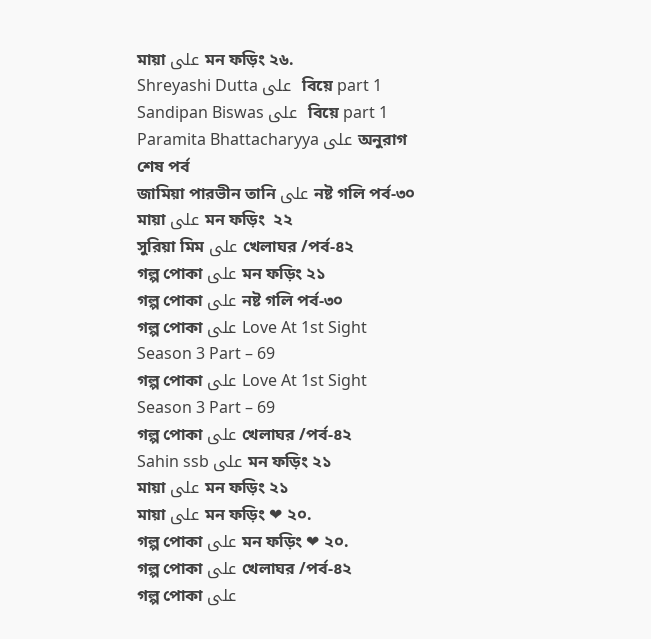মায়া على মন ফড়িং ২৬.
Shreyashi Dutta على  বিয়ে part 1
Sandipan Biswas على  বিয়ে part 1
Paramita Bhattacharyya على অনুরাগ শেষ পর্ব
জামিয়া পারভীন তানি على নষ্ট গলি পর্ব-৩০
মায়া على মন ফড়িং  ২২
সুরিয়া মিম على খেলাঘর /পর্ব-৪২
গল্প পোকা على মন ফড়িং ২১
গল্প পোকা على নষ্ট গলি পর্ব-৩০
গল্প পোকা على Love At 1st Sight Season 3 Part – 69
গল্প পোকা على Love At 1st Sight Season 3 Part – 69
গল্প পোকা على খেলাঘর /পর্ব-৪২
Sahin ssb على মন ফড়িং ২১
মায়া على মন ফড়িং ২১
মায়া على মন ফড়িং ❤ ২০.
গল্প পোকা على মন ফড়িং ❤ ২০.
গল্প পোকা على খেলাঘর /পর্ব-৪২
গল্প পোকা على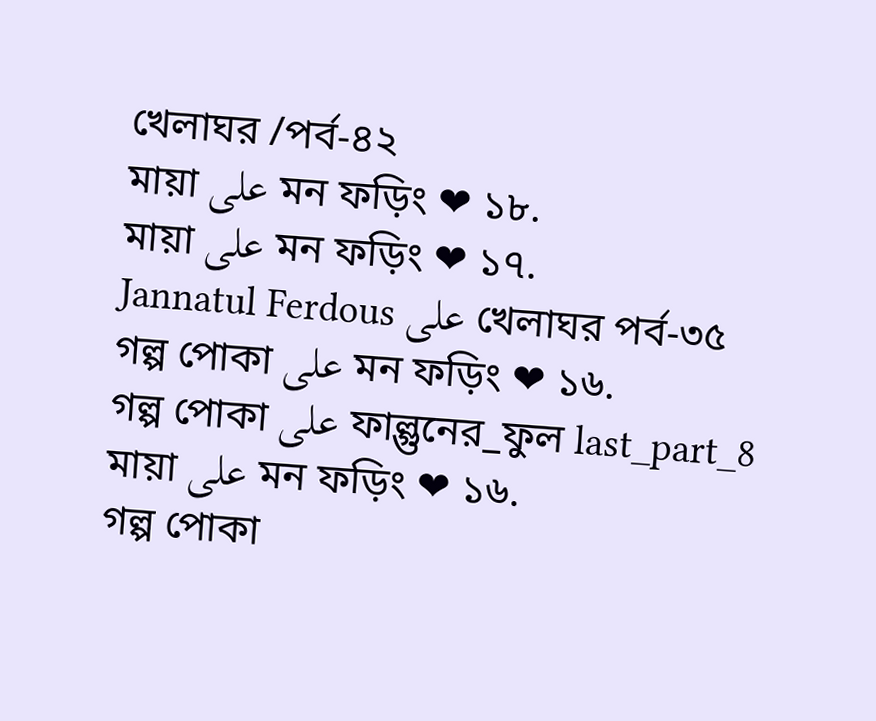খেলাঘর /পর্ব-৪২
মায়া على মন ফড়িং ❤ ১৮.
মায়া على মন ফড়িং ❤ ১৭.
Jannatul Ferdous على খেলাঘর পর্ব-৩৫
গল্প পোকা على মন ফড়িং ❤ ১৬.
গল্প পোকা على ফাল্গুনের_ফুল last_part_8
মায়া على মন ফড়িং ❤ ১৬.
গল্প পোকা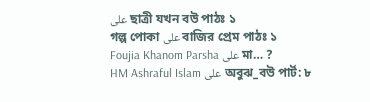على ছাত্রী যখন বউ পাঠঃ ১
গল্প পোকা على বাজির প্রেম পাঠঃ ১
Foujia Khanom Parsha على মা… ?
HM Ashraful Islam على অবুঝ_বউ পার্ট: ৮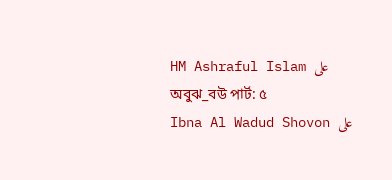HM Ashraful Islam على অবুঝ_বউ পার্ট: ৫
Ibna Al Wadud Shovon على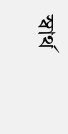স্বার্থ